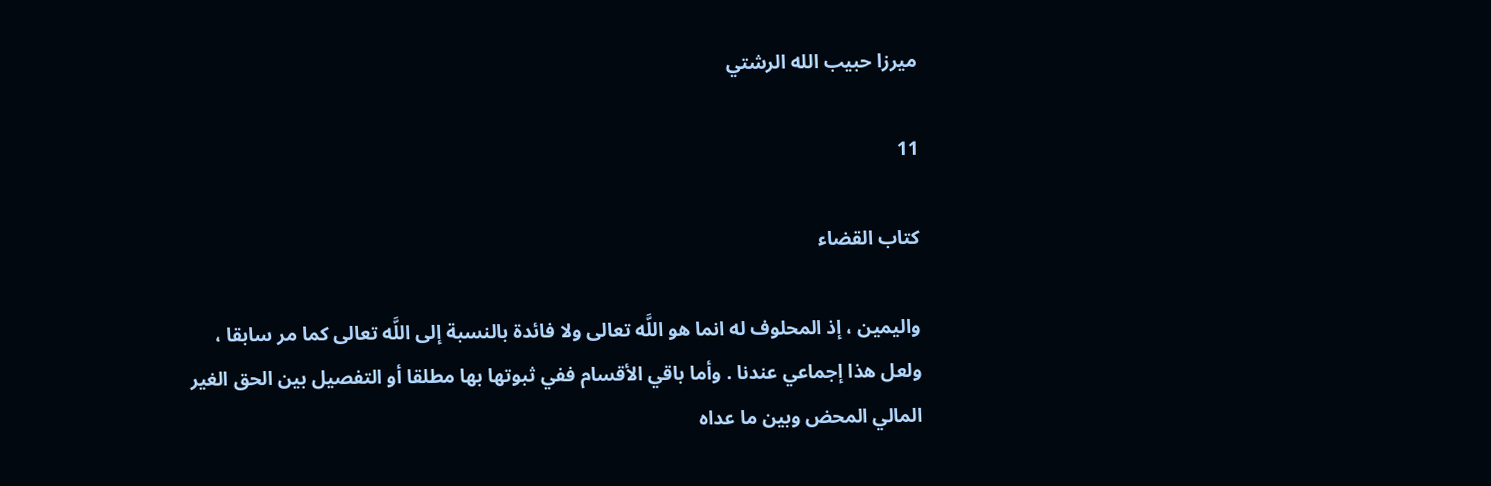ميرزا حبيب الله الرشتي

11

كتاب القضاء

واليمين ، إذ المحلوف له انما هو اللَّه تعالى ولا فائدة بالنسبة إلى اللَّه تعالى كما مر سابقا ، ولعل هذا إجماعي عندنا . وأما باقي الأقسام ففي ثبوتها بها مطلقا أو التفصيل بين الحق الغير المالي المحض وبين ما عداه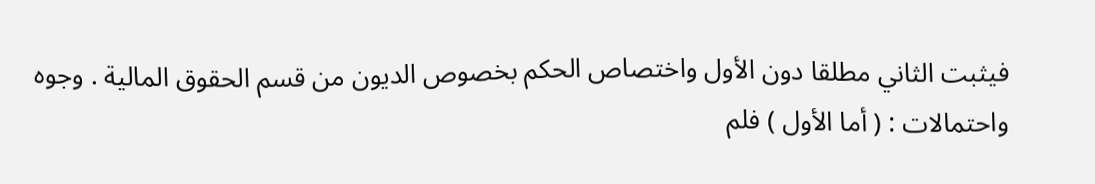فيثبت الثاني مطلقا دون الأول واختصاص الحكم بخصوص الديون من قسم الحقوق المالية . وجوه واحتمالات : ( أما الأول ) فلم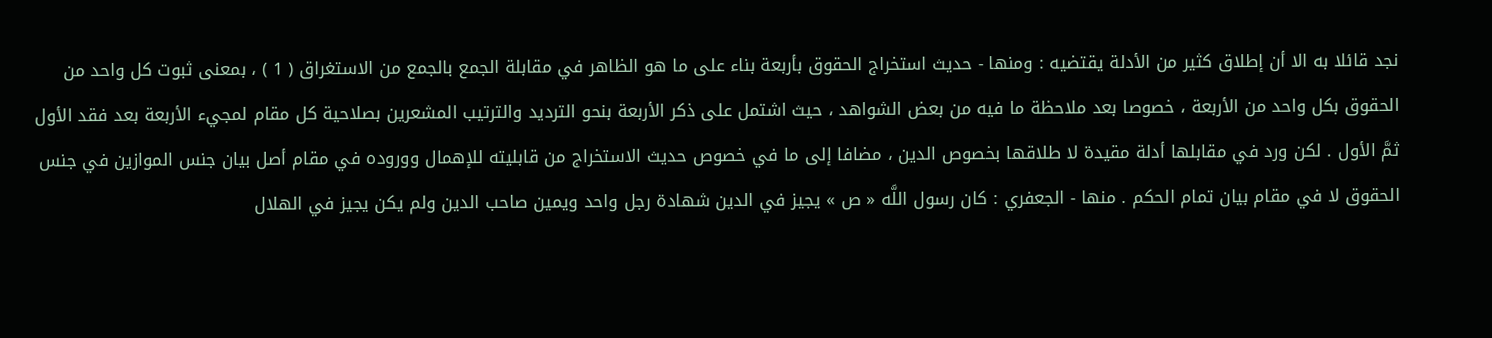نجد قائلا به الا أن إطلاق كثير من الأدلة يقتضيه : ومنها - حديث استخراج الحقوق بأربعة بناء على ما هو الظاهر في مقابلة الجمع بالجمع من الاستغراق ( 1 ) ، بمعنى ثبوت كل واحد من الحقوق بكل واحد من الأربعة ، خصوصا بعد ملاحظة ما فيه من بعض الشواهد ، حيث اشتمل على ذكر الأربعة بنحو الترديد والترتيب المشعرين بصلاحية كل مقام لمجيء الأربعة بعد فقد الأول ثمَّ الأول . لكن ورد في مقابلها أدلة مقيدة لا طلاقها بخصوص الدين ، مضافا إلى ما في خصوص حديث الاستخراج من قابليته للإهمال ووروده في مقام أصل بيان جنس الموازين في جنس الحقوق لا في مقام بيان تمام الحكم . منها - الجعفري : كان رسول اللَّه « ص » يجيز في الدين شهادة رجل واحد ويمين صاحب الدين ولم يكن يجيز في الهلال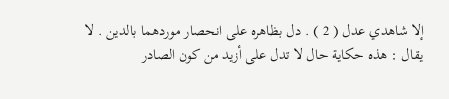إلا شاهدي عدل ( 2 ) . دل بظاهره على انحصار موردهما بالدين . لا يقال : هذه حكاية حال لا تدل على أزيد من كون الصادر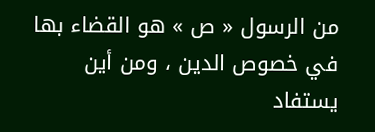من الرسول « ص » هو القضاء بها في خصوص الدين ، ومن أين يستفاد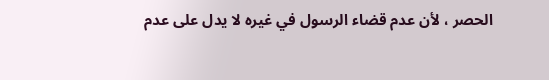الحصر ، لأن عدم قضاء الرسول في غيره لا يدل على عدم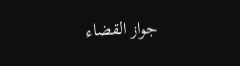جواز القضاء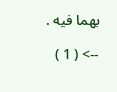بهما فيه .

--> ( 1 )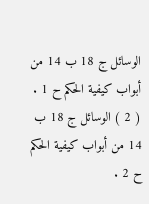الوسائل ج 18 ب 14 من أبواب كيفية الحكم ح 1 . ( 2 ) الوسائل ج 18 ب 14 من أبواب كيفية الحكم ح 2 .